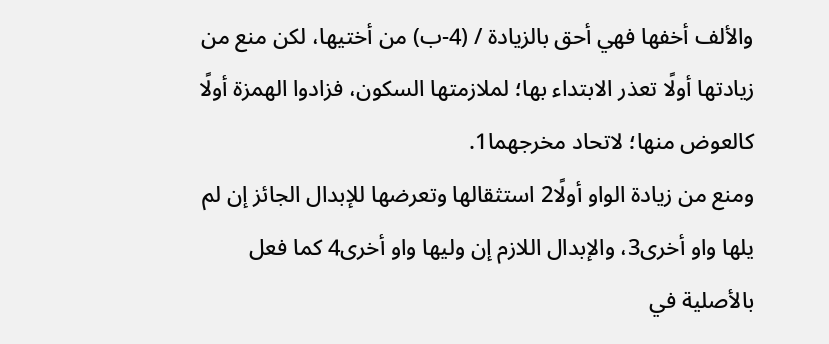والألف أخفها فهي أحق بالزيادة / (4-ب) من أختيها، لكن منع من زيادتها أولًا تعذر الابتداء بها؛ لملازمتها السكون، فزادوا الهمزة أولًا كالعوض منها؛ لاتحاد مخرجهما1.
ومنع من زيادة الواو أولًا2 استثقالها وتعرضها للإبدال الجائز إن لم يلها واو أخرى3، والإبدال اللازم إن وليها واو أخرى4 كما فعل بالأصلية في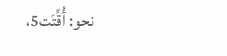نحو: أُقِّتَت5،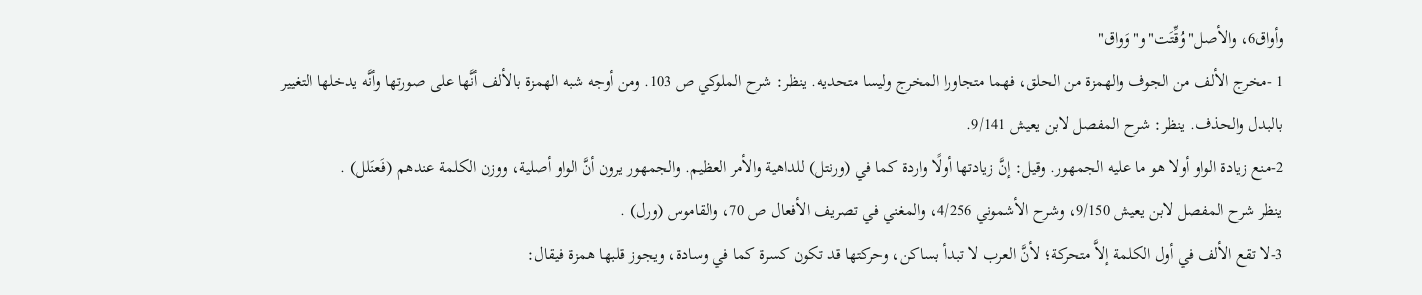وأواق6، والأصل"وُقِّتَت"و"وَواق"
1 -مخرج الألف من الجوف والهمزة من الحلق، فهما متجاورا المخرج وليسا متحديه. ينظر: شرح الملوكي ص 103. ومن أوجه شبه الهمزة بالألف أنَّها على صورتها وأنَّه يدخلها التغيير بالبدل والحذف. ينظر: شرح المفصل لابن يعيش 9/141.
2-منع زيادة الواو أولا هو ما عليه الجمهور. وقيل: إنَّ زيادتها أولًا واردة كما في (ورنتل) للداهية والأمر العظيم. والجمهور يرون أنَّ الواو أصلية، ووزن الكلمة عندهم (فَعنَلل) .
ينظر شرح المفصل لابن يعيش 9/150، وشرح الأشموني 4/256، والمغني في تصريف الأفعال ص 70، والقاموس (ورل) .
3-لا تقع الألف في أول الكلمة إلاَّ متحركة؛ لأنَّ العرب لا تبدأ بساكن، وحركتها قد تكون كسرة كما في وسادة، ويجوز قلبها همزة فيقال: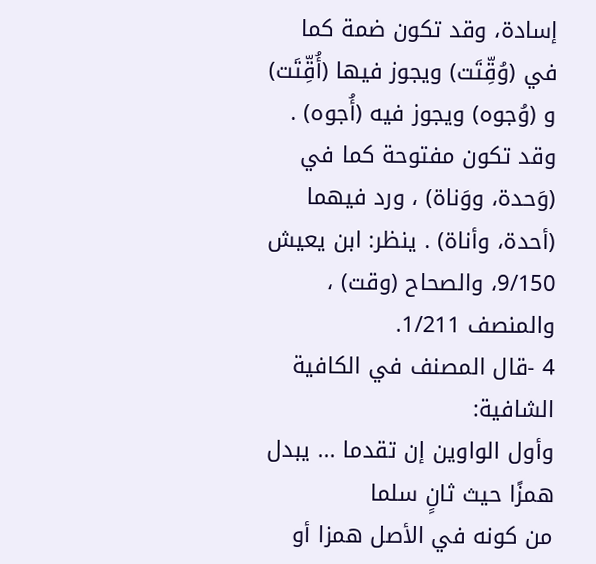إسادة، وقد تكون ضمة كما في (وُقِّتَت) ويجوز فيها (أُقِّتَت) و (وُجوه) ويجوز فيه (أُجوه) . وقد تكون مفتوحة كما في (وَحدة، ووَناة) ، ورد فيهما (أحدة، وأناة) . ينظر: ابن يعيش 9/150، والصحاح (وقت) ، والمنصف 1/211.
4 -قال المصنف في الكافية الشافية:
وأول الواوين إن تقدما ... يبدل همزًا حيث ثانٍ سلما
من كونه في الأصل همزا أو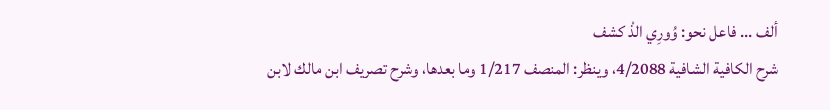ألف ... فاعل نحو: وُورِي الذْ كشف
شرح الكافية الشافية 4/2088، وينظر: المنصف 1/217 وما بعدها، وشرح تصريف ابن مالك لابن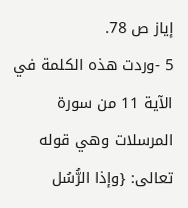إياز ص 78.
5 -وردت هذه الكلمة في الآية 11 من سورة المرسلات وهي قوله تعالى: {وإذا الرُّسُل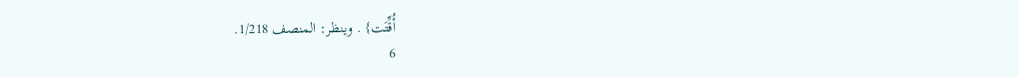أُقِّتَت} . وينظر: المنصف 1/218.
6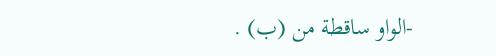-الواو ساقطة من (ب) .